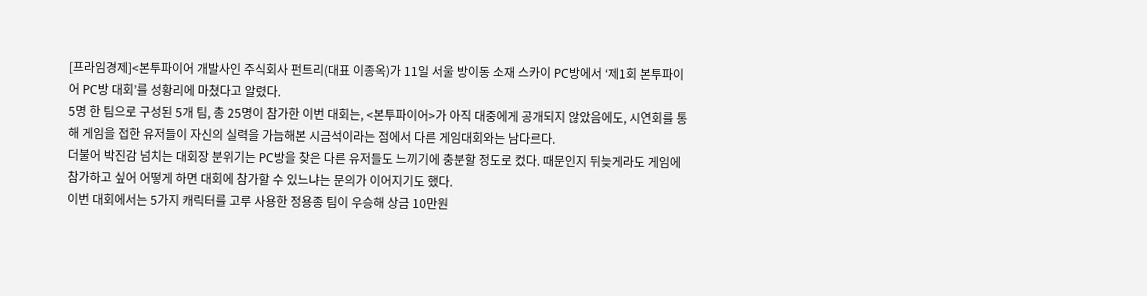[프라임경제]<본투파이어 개발사인 주식회사 펀트리(대표 이종옥)가 11일 서울 방이동 소재 스카이 PC방에서 ‘제1회 본투파이어 PC방 대회’를 성황리에 마쳤다고 알렸다.
5명 한 팀으로 구성된 5개 팀, 총 25명이 참가한 이번 대회는, <본투파이어>가 아직 대중에게 공개되지 않았음에도, 시연회를 통해 게임을 접한 유저들이 자신의 실력을 가늠해본 시금석이라는 점에서 다른 게임대회와는 남다르다.
더불어 박진감 넘치는 대회장 분위기는 PC방을 찾은 다른 유저들도 느끼기에 충분할 정도로 컸다. 때문인지 뒤늦게라도 게임에 참가하고 싶어 어떻게 하면 대회에 참가할 수 있느냐는 문의가 이어지기도 했다.
이번 대회에서는 5가지 캐릭터를 고루 사용한 정용종 팀이 우승해 상금 10만원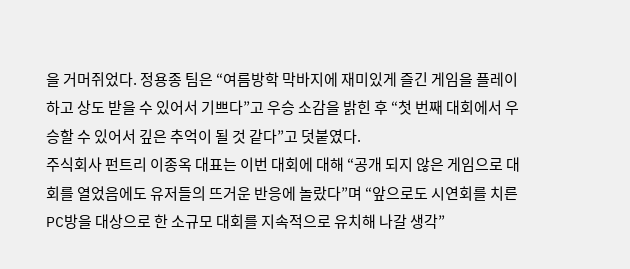을 거머쥐었다. 정용종 팀은 “여름방학 막바지에 재미있게 즐긴 게임을 플레이하고 상도 받을 수 있어서 기쁘다”고 우승 소감을 밝힌 후 “첫 번째 대회에서 우승할 수 있어서 깊은 추억이 될 것 같다”고 덧붙였다.
주식회사 펀트리 이종옥 대표는 이번 대회에 대해 “공개 되지 않은 게임으로 대회를 열었음에도 유저들의 뜨거운 반응에 놀랐다”며 “앞으로도 시연회를 치른 PC방을 대상으로 한 소규모 대회를 지속적으로 유치해 나갈 생각”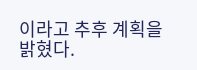이라고 추후 계획을 밝혔다.